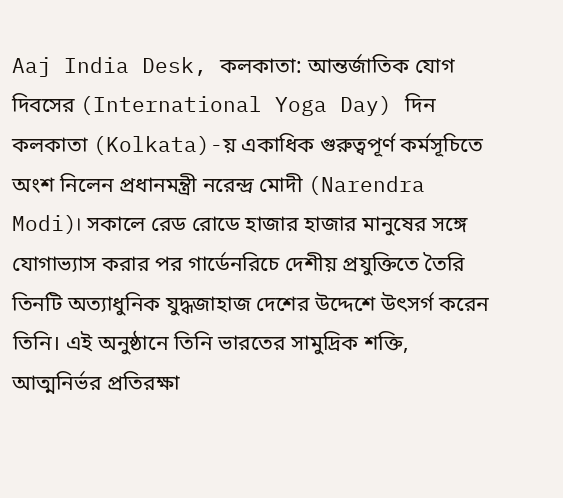Aaj India Desk, কলকাতা: আন্তর্জাতিক যোগ দিবসের (International Yoga Day) দিন কলকাতা (Kolkata)-য় একাধিক গুরুত্বপূর্ণ কর্মসূচিতে অংশ নিলেন প্রধানমন্ত্রী নরেন্দ্র মোদী (Narendra Modi)। সকালে রেড রোডে হাজার হাজার মানুষের সঙ্গে যোগাভ্যাস করার পর গার্ডেনরিচে দেশীয় প্রযুক্তিতে তৈরি তিনটি অত্যাধুনিক যুদ্ধজাহাজ দেশের উদ্দেশে উৎসর্গ করেন তিনি। এই অনুষ্ঠানে তিনি ভারতের সামুদ্রিক শক্তি, আত্মনির্ভর প্রতিরক্ষা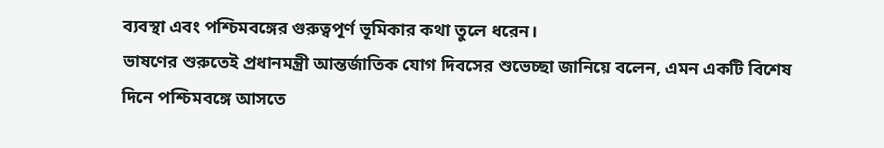ব্যবস্থা এবং পশ্চিমবঙ্গের গুরুত্বপূর্ণ ভূমিকার কথা তুলে ধরেন।
ভাষণের শুরুতেই প্রধানমন্ত্রী আন্তর্জাতিক যোগ দিবসের শুভেচ্ছা জানিয়ে বলেন, এমন একটি বিশেষ দিনে পশ্চিমবঙ্গে আসতে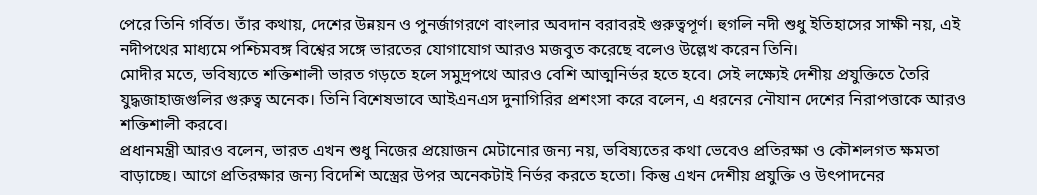পেরে তিনি গর্বিত। তাঁর কথায়, দেশের উন্নয়ন ও পুনর্জাগরণে বাংলার অবদান বরাবরই গুরুত্বপূর্ণ। হুগলি নদী শুধু ইতিহাসের সাক্ষী নয়, এই নদীপথের মাধ্যমে পশ্চিমবঙ্গ বিশ্বের সঙ্গে ভারতের যোগাযোগ আরও মজবুত করেছে বলেও উল্লেখ করেন তিনি।
মোদীর মতে, ভবিষ্যতে শক্তিশালী ভারত গড়তে হলে সমুদ্রপথে আরও বেশি আত্মনির্ভর হতে হবে। সেই লক্ষ্যেই দেশীয় প্রযুক্তিতে তৈরি যুদ্ধজাহাজগুলির গুরুত্ব অনেক। তিনি বিশেষভাবে আইএনএস দুনাগিরির প্রশংসা করে বলেন, এ ধরনের নৌযান দেশের নিরাপত্তাকে আরও শক্তিশালী করবে।
প্রধানমন্ত্রী আরও বলেন, ভারত এখন শুধু নিজের প্রয়োজন মেটানোর জন্য নয়, ভবিষ্যতের কথা ভেবেও প্রতিরক্ষা ও কৌশলগত ক্ষমতা বাড়াচ্ছে। আগে প্রতিরক্ষার জন্য বিদেশি অস্ত্রের উপর অনেকটাই নির্ভর করতে হতো। কিন্তু এখন দেশীয় প্রযুক্তি ও উৎপাদনের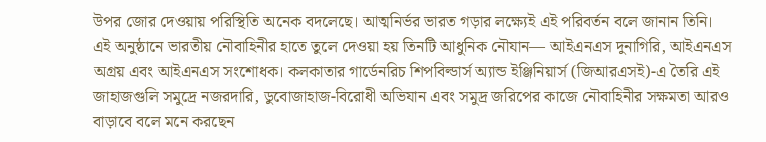উপর জোর দেওয়ায় পরিস্থিতি অনেক বদলেছে। আত্মনির্ভর ভারত গড়ার লক্ষ্যেই এই পরিবর্তন বলে জানান তিনি।
এই অনুষ্ঠানে ভারতীয় নৌবাহিনীর হাতে তুলে দেওয়া হয় তিনটি আধুনিক নৌযান— আইএনএস দুনাগিরি, আইএনএস অগ্রয় এবং আইএনএস সংশোধক। কলকাতার গার্ডেনরিচ শিপবিল্ডার্স অ্যান্ড ইঞ্জিনিয়ার্স (জিআরএসই)-এ তৈরি এই জাহাজগুলি সমুদ্রে নজরদারি, ডুবোজাহাজ-বিরোধী অভিযান এবং সমুদ্র জরিপের কাজে নৌবাহিনীর সক্ষমতা আরও বাড়াবে বলে মনে করছেন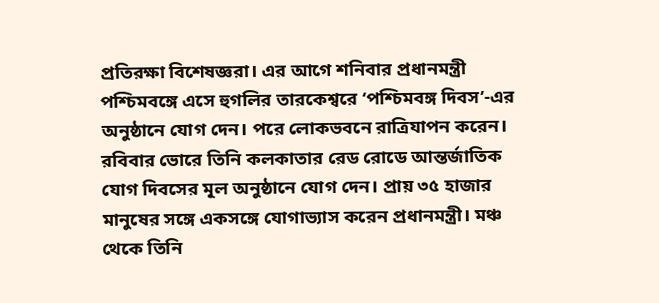প্রতিরক্ষা বিশেষজ্ঞরা। এর আগে শনিবার প্রধানমন্ত্রী পশ্চিমবঙ্গে এসে হুগলির তারকেশ্বরে ‘পশ্চিমবঙ্গ দিবস’-এর অনুষ্ঠানে যোগ দেন। পরে লোকভবনে রাত্রিযাপন করেন।
রবিবার ভোরে তিনি কলকাতার রেড রোডে আন্তর্জাতিক যোগ দিবসের মূল অনুষ্ঠানে যোগ দেন। প্রায় ৩৫ হাজার মানুষের সঙ্গে একসঙ্গে যোগাভ্যাস করেন প্রধানমন্ত্রী। মঞ্চ থেকে তিনি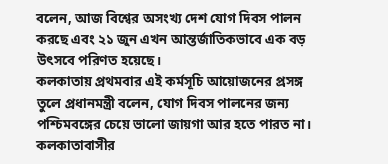বলেন, আজ বিশ্বের অসংখ্য দেশ যোগ দিবস পালন করছে এবং ২১ জুন এখন আন্তর্জাতিকভাবে এক বড় উৎসবে পরিণত হয়েছে।
কলকাতায় প্রথমবার এই কর্মসূচি আয়োজনের প্রসঙ্গ তুলে প্রধানমন্ত্রী বলেন, যোগ দিবস পালনের জন্য পশ্চিমবঙ্গের চেয়ে ভালো জায়গা আর হতে পারত না। কলকাতাবাসীর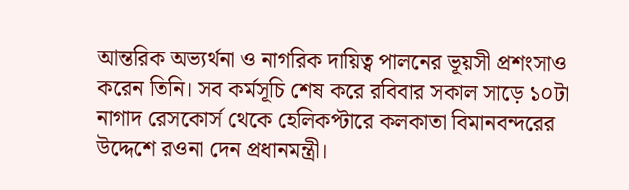আন্তরিক অভ্যর্থনা ও নাগরিক দায়িত্ব পালনের ভূয়সী প্রশংসাও করেন তিনি। সব কর্মসূচি শেষ করে রবিবার সকাল সাড়ে ১০টা নাগাদ রেসকোর্স থেকে হেলিকপ্টারে কলকাতা বিমানবন্দরের উদ্দেশে রওনা দেন প্রধানমন্ত্রী।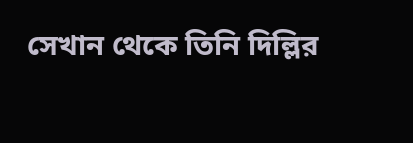সেখান থেকে তিনি দিল্লির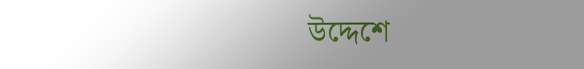উদ্দেশে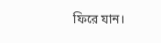ফিরে যান।